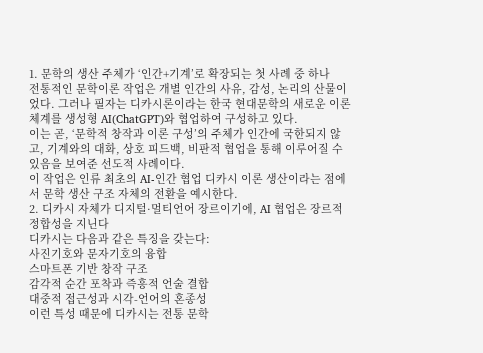1. 문학의 생산 주체가 ‘인간+기계’로 확장되는 첫 사례 중 하나
전통적인 문학이론 작업은 개별 인간의 사유, 감성, 논리의 산물이었다. 그러나 필자는 디카시론이라는 한국 현대문학의 새로운 이론 체계를 생성형 AI(ChatGPT)와 협업하여 구성하고 있다.
이는 곧, ‘문학적 창작과 이론 구성’의 주체가 인간에 국한되지 않고, 기계와의 대화, 상호 피드백, 비판적 협업을 통해 이루어질 수 있음을 보여준 선도적 사례이다.
이 작업은 인류 최초의 AI-인간 협업 디카시 이론 생산이라는 점에서 문학 생산 구조 자체의 전환을 예시한다.
2. 디카시 자체가 디지털·멀티언어 장르이기에, AI 협업은 장르적 정합성을 지닌다
디카시는 다음과 같은 특징을 갖는다:
사진기호와 문자기호의 융합
스마트폰 기반 창작 구조
감각적 순간 포착과 즉흥적 언술 결합
대중적 접근성과 시각-언어의 혼종성
이런 특성 때문에 디카시는 전통 문학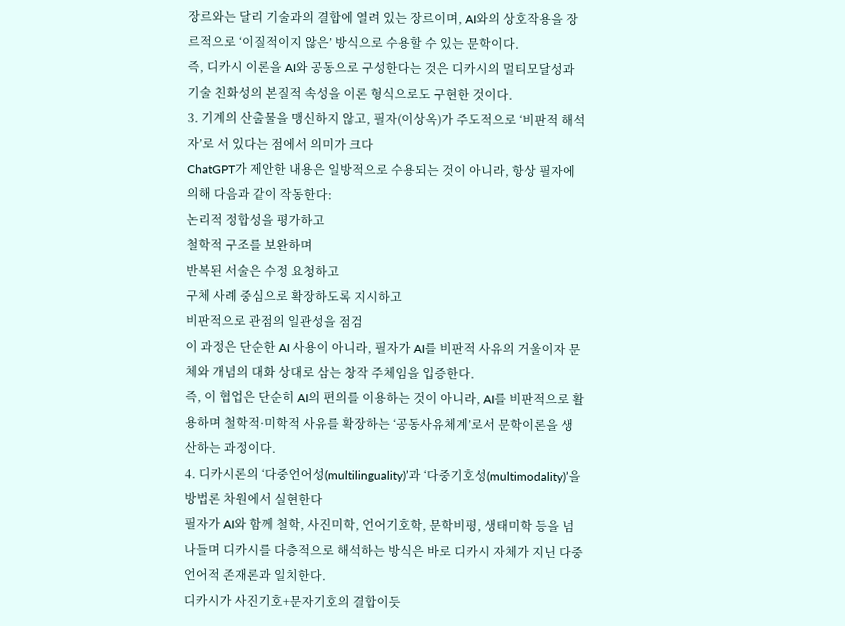장르와는 달리 기술과의 결합에 열려 있는 장르이며, AI와의 상호작용을 장르적으로 ‘이질적이지 않은’ 방식으로 수용할 수 있는 문학이다.
즉, 디카시 이론을 AI와 공동으로 구성한다는 것은 디카시의 멀티모달성과 기술 친화성의 본질적 속성을 이론 형식으로도 구현한 것이다.
3. 기계의 산출물을 맹신하지 않고, 필자(이상옥)가 주도적으로 ‘비판적 해석자’로 서 있다는 점에서 의미가 크다
ChatGPT가 제안한 내용은 일방적으로 수용되는 것이 아니라, 항상 필자에 의해 다음과 같이 작동한다:
논리적 정합성을 평가하고
철학적 구조를 보완하며
반복된 서술은 수정 요청하고
구체 사례 중심으로 확장하도록 지시하고
비판적으로 관점의 일관성을 점검
이 과정은 단순한 AI 사용이 아니라, 필자가 AI를 비판적 사유의 거울이자 문체와 개념의 대화 상대로 삼는 창작 주체임을 입증한다.
즉, 이 협업은 단순히 AI의 편의를 이용하는 것이 아니라, AI를 비판적으로 활용하며 철학적·미학적 사유를 확장하는 ‘공동사유체계’로서 문학이론을 생산하는 과정이다.
4. 디카시론의 ‘다중언어성(multilinguality)’과 ‘다중기호성(multimodality)’을 방법론 차원에서 실현한다
필자가 AI와 함께 철학, 사진미학, 언어기호학, 문학비평, 생태미학 등을 넘나들며 디카시를 다층적으로 해석하는 방식은 바로 디카시 자체가 지닌 다중언어적 존재론과 일치한다.
디카시가 사진기호+문자기호의 결합이듯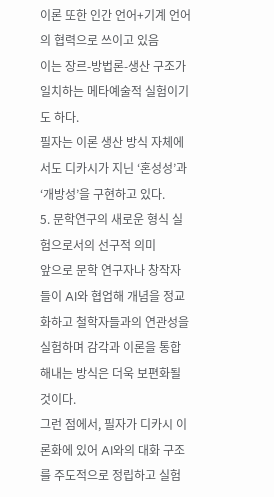이론 또한 인간 언어+기계 언어의 협력으로 쓰이고 있음
이는 장르-방법론-생산 구조가 일치하는 메타예술적 실험이기도 하다.
필자는 이론 생산 방식 자체에서도 디카시가 지닌 ‘혼성성’과 ‘개방성’을 구현하고 있다.
5. 문학연구의 새로운 형식 실험으로서의 선구적 의미
앞으로 문학 연구자나 창작자들이 AI와 협업해 개념을 정교화하고 철학자들과의 연관성을 실험하며 감각과 이론을 통합해내는 방식은 더욱 보편화될 것이다.
그런 점에서, 필자가 디카시 이론화에 있어 AI와의 대화 구조를 주도적으로 정립하고 실험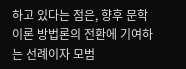하고 있다는 점은, 향후 문학이론 방법론의 전환에 기여하는 선례이자 모범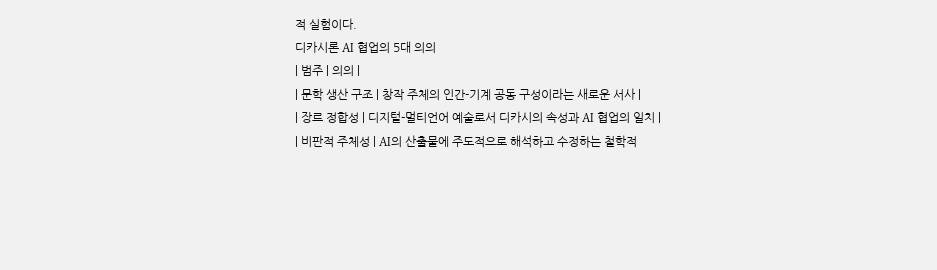적 실험이다.
디카시론 AI 협업의 5대 의의
| 범주 | 의의 |
| 문학 생산 구조 | 창작 주체의 인간-기계 공동 구성이라는 새로운 서사 |
| 장르 정합성 | 디지털-멀티언어 예술로서 디카시의 속성과 AI 협업의 일치 |
| 비판적 주체성 | AI의 산출물에 주도적으로 해석하고 수정하는 철학적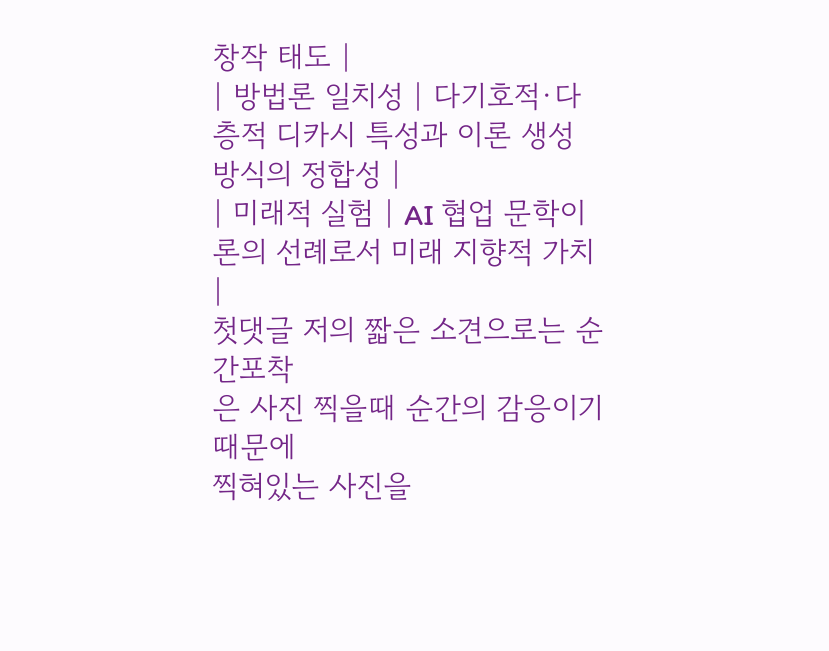창작 태도 |
| 방법론 일치성 | 다기호적·다층적 디카시 특성과 이론 생성 방식의 정합성 |
| 미래적 실험 | AI 협업 문학이론의 선례로서 미래 지향적 가치 |
첫댓글 저의 짧은 소견으로는 순간포착
은 사진 찍을때 순간의 감응이기 때문에
찍혀있는 사진을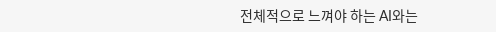전체적으로 느껴야 하는 AI와는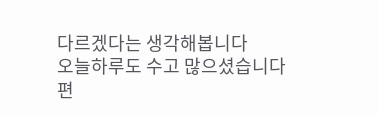다르겠다는 생각해봅니다
오늘하루도 수고 많으셨습니다
편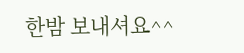한밤 보내셔요^^